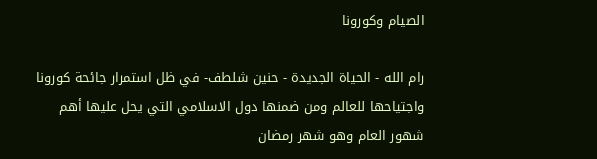الصيام وكورونا

رام الله - الحياة الجديدة - حنين شلطف- في ظل استمرار جائحة كورونا واجتياحها للعالم ومن ضمنها دول الاسلامي التي يحل عليها أهم شهور العام وهو شهر رمضان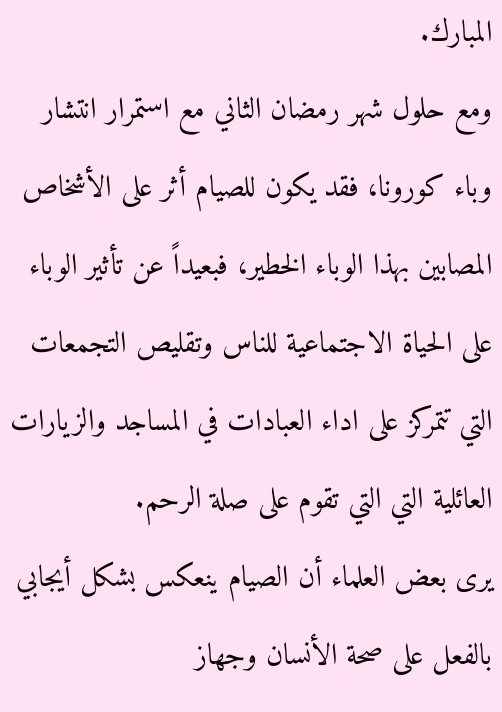المبارك.
ومع حلول شهر رمضان الثاني مع استمرار انتشار وباء كورونا، فقد يكون للصيام أثر على الأشخاص المصابين بهذا الوباء الخطير، فبعيداً عن تأثير الوباء على الحياة الاجتماعية للناس وتقليص التجمعات التي تتمركز على اداء العبادات في المساجد والزيارات العائلية التي التي تقوم على صلة الرحم.
يرى بعض العلماء أن الصيام ينعكس بشكل أيجابي بالفعل على صحة الأنسان وجهاز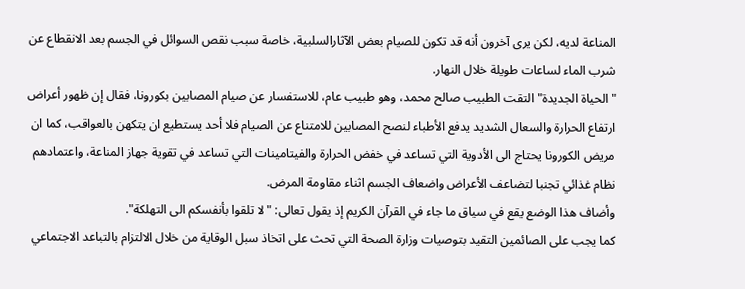المناعة لديه، لكن يرى آخرون أنه قد تكون للصيام بعض الآثارالسلبية، خاصة سبب نقص السوائل في الجسم بعد الانقطاع عن شرب الماء لساعات طويلة خلال النهار.
"الحياة الجديدة" التقت الطبيب صالح محمد، وهو طبيب عام، للاستفسار عن صيام المصابين بكورونا، فقال إن ظهور أعراض ارتفاع الحرارة والسعال الشديد يدفع الأطباء لنصح المصابين للامتناع عن الصيام فلا أحد يستطيع ان يتكهن بالعواقب، كما ان مريض الكورونا يحتاج الى الأدوية التي تساعد في خفض الحرارة والفيتامينات التي تساعد في تقوية جهاز المناعة، واعتمادهم نظام غذائي تجنبا لتضاعف الأعراض واضعاف الجسم اثناء مقاومة المرض.
وأضاف هذا الوضع يقع في سياق ما جاء في القرآن الكريم إذ يقول تعالى: "لا تلقوا بأنفسكم الى التهلكة".
كما يجب على الصائمين التقيد بتوصيات وزارة الصحة التي تحث على اتخاذ سبل الوقاية من خلال الالتزام بالتباعد الاجتماعي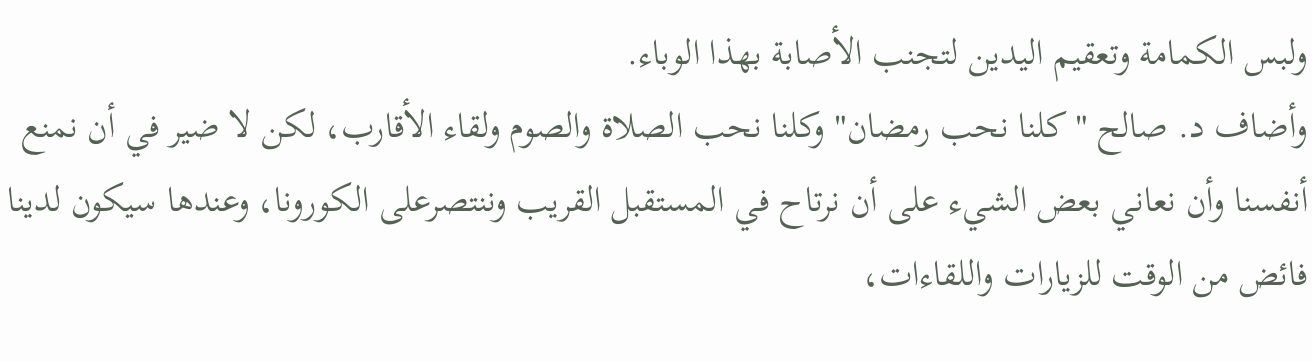ولبس الكمامة وتعقيم اليدين لتجنب الأصابة بهذا الوباء.
وأضاف د. صالح "كلنا نحب رمضان" وكلنا نحب الصلاة والصوم ولقاء الأقارب، لكن لا ضير في أن نمنع أنفسنا وأن نعاني بعض الشيء على أن نرتاح في المستقبل القريب وننتصرعلى الكورونا، وعندها سيكون لدينا فائض من الوقت للزيارات واللقاءات،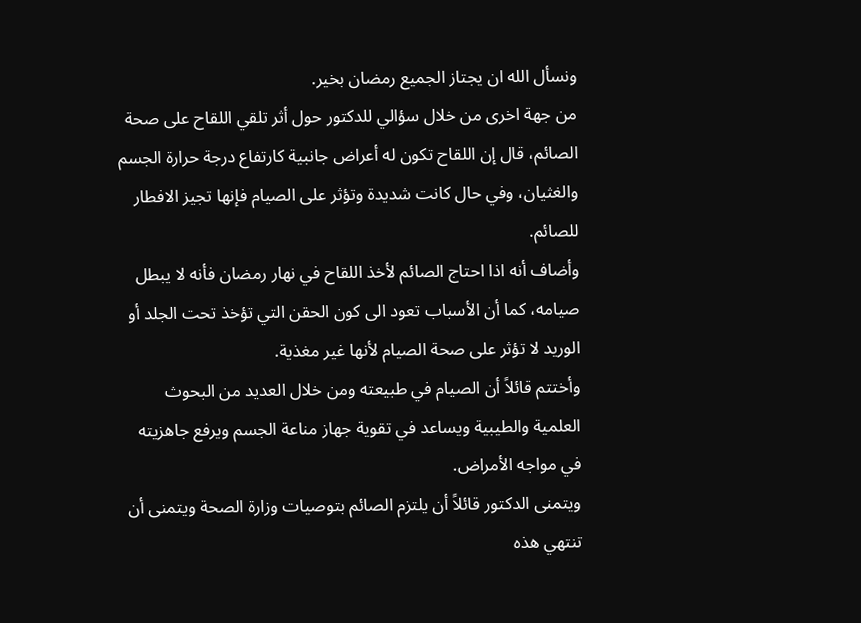ونسأل الله ان يجتاز الجميع رمضان بخير.
من جهة اخرى من خلال سؤالي للدكتور حول أثر تلقي اللقاح على صحة الصائم، قال إن اللقاح تكون له أعراض جانبية كارتفاع درجة حرارة الجسم والغثيان، وفي حال كانت شديدة وتؤثر على الصيام فإنها تجيز الافطار للصائم.
وأضاف أنه اذا احتاج الصائم لأخذ اللقاح في نهار رمضان فأنه لا يبطل صيامه، كما أن الأسباب تعود الى كون الحقن التي تؤخذ تحت الجلد أو الوريد لا تؤثر على صحة الصيام لأنها غير مغذية.
وأختتم قائلاً أن الصيام في طبيعته ومن خلال العديد من البحوث العلمية والطيبية ويساعد في تقوية جهاز مناعة الجسم ويرفع جاهزيته في مواجه الأمراض.
ويتمنى الدكتور قائلاً أن يلتزم الصائم بتوصيات وزارة الصحة ويتمنى أن تنتهي هذه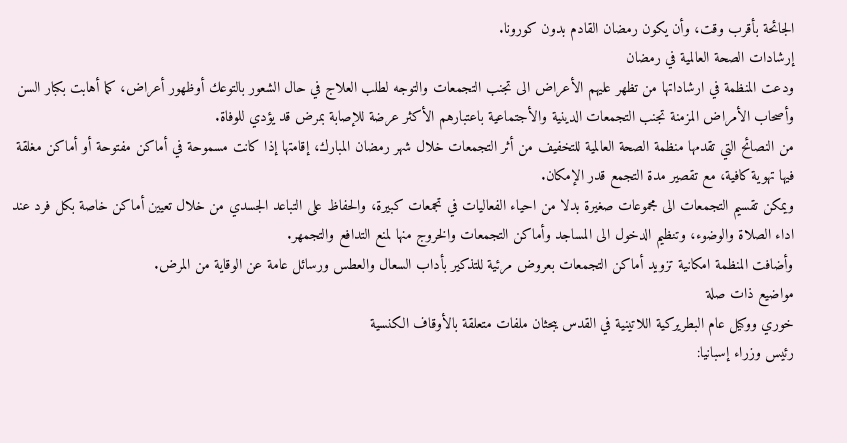الجائحة بأقرب وقت، وأن يكون رمضان القادم بدون كورونا.
إرشادات الصحة العالمية في رمضان
ودعت المنظمة في ارشاداتها من تظهر عليهم الأعراض الى تجنب التجمعات والتوجه لطلب العلاج في حال الشعور بالتوعك أوظهور أعراض، كما أهابت بكبار السن وأصحاب الأمراض المزمنة تجنب التجمعات الدينية والأجتماعية باعتبارهم الأكثر عرضة للإصابة بمرض قد يؤدي للوفاة.
من النصائح التي تقدمها منظمة الصحة العالمية للتخفيف من أثر التجمعات خلال شهر رمضان المبارك، إقامتها إذا كانت مسموحة في أماكن مفتوحة أو أماكن مغلقة فيها تهوية كافية، مع تقصير مدة التجمع قدر الإمكان.
ويمكن تقسيم التجمعات الى مجموعات صغيرة بدلا من احياء الفعاليات في تجمعات كبيرة، والحفاظ على التباعد الجسدي من خلال تعيين أماكن خاصة بكل فرد عند اداء الصلاة والوضوء، وتنظيم الدخول الى المساجد وأماكن التجمعات والخروج منها لمنع التدافع والتجمهر.
وأضافت المنظمة امكانية تزويد أماكن التجمعات بعروض مرئية للتذكير بأداب السعال والعطس ورسائل عامة عن الوقاية من المرض.
مواضيع ذات صلة
خوري ووكيل عام البطريركية اللاتينية في القدس يبحثان ملفات متعلقة بالأوقاف الكنسية
رئيس وزراء إسبانيا: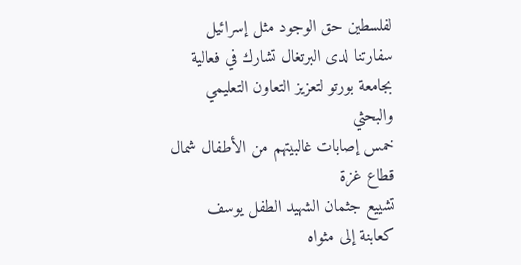لفلسطين حق الوجود مثل إسرائيل
سفارتنا لدى البرتغال تشارك في فعالية بجامعة بورتو لتعزيز التعاون التعليمي والبحثي
خمس إصابات غالبيتهم من الأطفال شمال قطاع غزة
تشييع جثمان الشهيد الطفل يوسف كعابنة إلى مثواه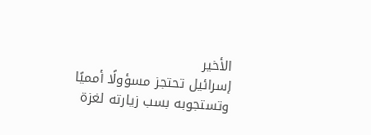الأخير
إسرائيل تحتجز مسؤولًا أمميًا وتستجوبه بسب زيارته لغزة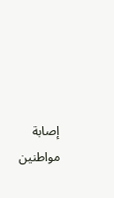إصابة مواطنين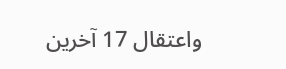واعتقال 17 آخرين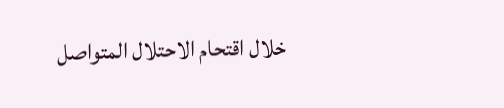خلال اقتحام الاحتلال المتواصل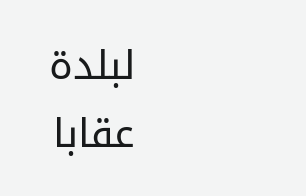لبلدة عقابا